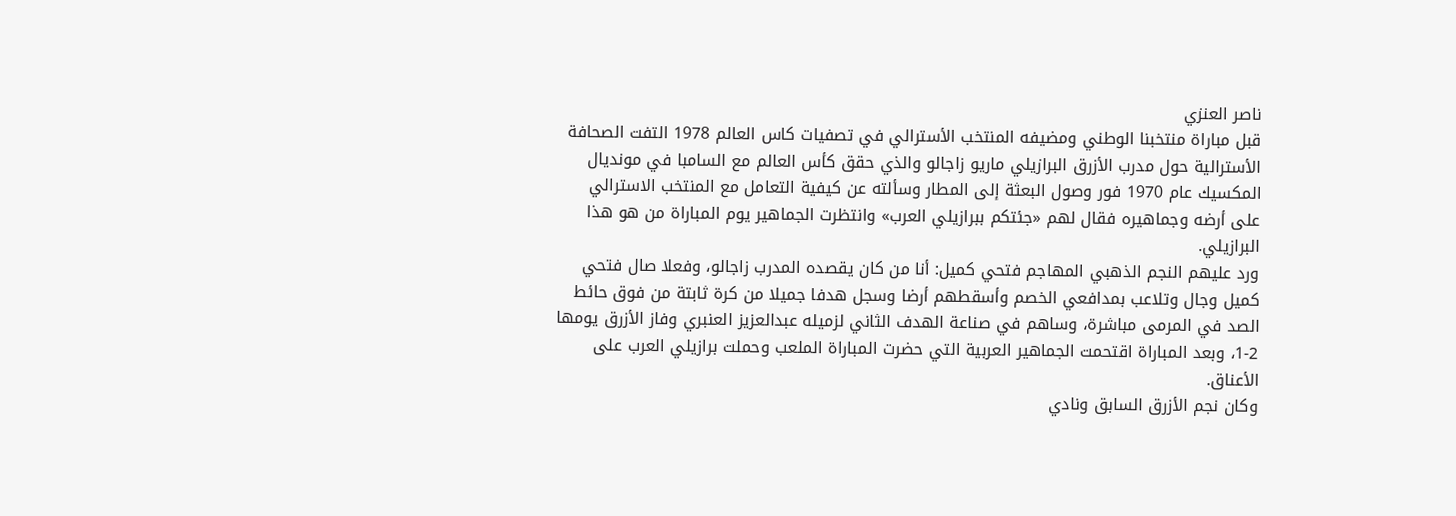ناصر العنزي
قبل مباراة منتخبنا الوطني ومضيفه المنتخب الأسترالي في تصفيات كاس العالم 1978 التفت الصحافة الأسترالية حول مدرب الأزرق البرازيلي ماريو زاجالو والذي حقق كأس العالم مع السامبا في مونديال المكسيك عام 1970 فور وصول البعثة إلى المطار وسألته عن كيفية التعامل مع المنتخب الاسترالي على أرضه وجماهيره فقال لهم «جئتكم ببرازيلي العرب» وانتظرت الجماهير يوم المباراة من هو هذا البرازيلي.
ورد عليهم النجم الذهبي المهاجم فتحي كميل: أنا من كان يقصده المدرب زاجالو، وفعلا صال فتحي كميل وجال وتلاعب بمدافعي الخصم وأسقطهم أرضا وسجل هدفا جميلا من كرة ثابتة من فوق حائط الصد في المرمى مباشرة، وساهم في صناعة الهدف الثاني لزميله عبدالعزيز العنبري وفاز الأزرق يومها 2-1، وبعد المباراة اقتحمت الجماهير العربية التي حضرت المباراة الملعب وحملت برازيلي العرب على الأعناق.
وكان نجم الأزرق السابق ونادي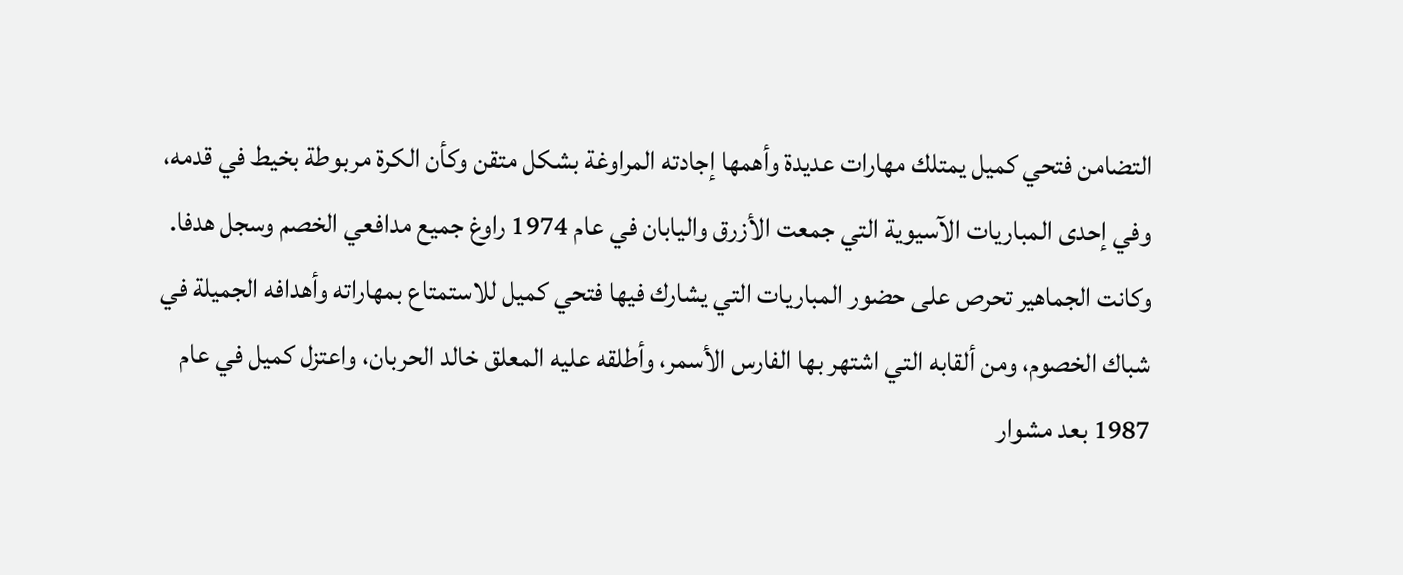التضامن فتحي كميل يمتلك مهارات عديدة وأهمها إجادته المراوغة بشكل متقن وكأن الكرة مربوطة بخيط في قدمه، وفي إحدى المباريات الآسيوية التي جمعت الأزرق واليابان في عام 1974 راوغ جميع مدافعي الخصم وسجل هدفا.
وكانت الجماهير تحرص على حضور المباريات التي يشارك فيها فتحي كميل للاستمتاع بمهاراته وأهدافه الجميلة في شباك الخصوم، ومن ألقابه التي اشتهر بها الفارس الأسمر، وأطلقه عليه المعلق خالد الحربان، واعتزل كميل في عام 1987 بعد مشوار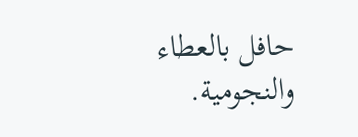حافل بالعطاء والنجومية.